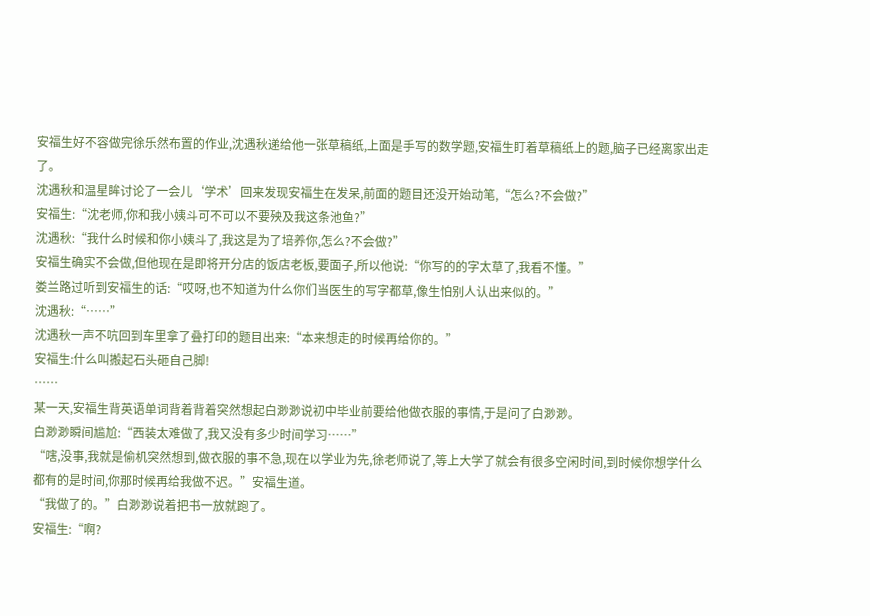安福生好不容做完徐乐然布置的作业,沈遇秋递给他一张草稿纸,上面是手写的数学题,安福生盯着草稿纸上的题,脑子已经离家出走了。
沈遇秋和温星眸讨论了一会儿‘学术’回来发现安福生在发呆,前面的题目还没开始动笔,“怎么?不会做?”
安福生:“沈老师,你和我小姨斗可不可以不要殃及我这条池鱼?”
沈遇秋:“我什么时候和你小姨斗了,我这是为了培养你,怎么?不会做?”
安福生确实不会做,但他现在是即将开分店的饭店老板,要面子,所以他说:“你写的的字太草了,我看不懂。”
娄兰路过听到安福生的话:“哎呀,也不知道为什么你们当医生的写字都草,像生怕别人认出来似的。”
沈遇秋:“……”
沈遇秋一声不吭回到车里拿了叠打印的题目出来:“本来想走的时候再给你的。”
安福生:什么叫搬起石头砸自己脚!
……
某一天,安福生背英语单词背着背着突然想起白渺渺说初中毕业前要给他做衣服的事情,于是问了白渺渺。
白渺渺瞬间尴尬:“西装太难做了,我又没有多少时间学习……”
“嗐,没事,我就是偷机突然想到,做衣服的事不急,现在以学业为先,徐老师说了,等上大学了就会有很多空闲时间,到时候你想学什么都有的是时间,你那时候再给我做不迟。”安福生道。
“我做了的。”白渺渺说着把书一放就跑了。
安福生:“啊?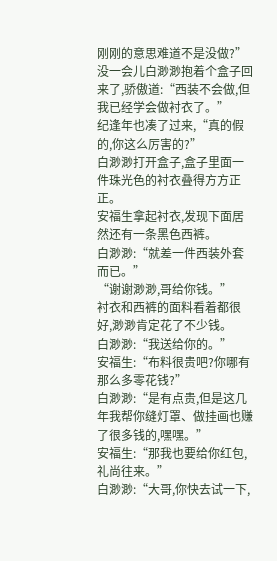刚刚的意思难道不是没做?”
没一会儿白渺渺抱着个盒子回来了,骄傲道:“西装不会做,但我已经学会做衬衣了。”
纪逢年也凑了过来,“真的假的,你这么厉害的?”
白渺渺打开盒子,盒子里面一件珠光色的衬衣叠得方方正正。
安福生拿起衬衣,发现下面居然还有一条黑色西裤。
白渺渺:“就差一件西装外套而已。”
“谢谢渺渺,哥给你钱。”
衬衣和西裤的面料看着都很好,渺渺肯定花了不少钱。
白渺渺:“我送给你的。”
安福生:“布料很贵吧?你哪有那么多零花钱?”
白渺渺:“是有点贵,但是这几年我帮你缝灯罩、做挂画也赚了很多钱的,嘿嘿。”
安福生:“那我也要给你红包,礼尚往来。”
白渺渺:“大哥,你快去试一下,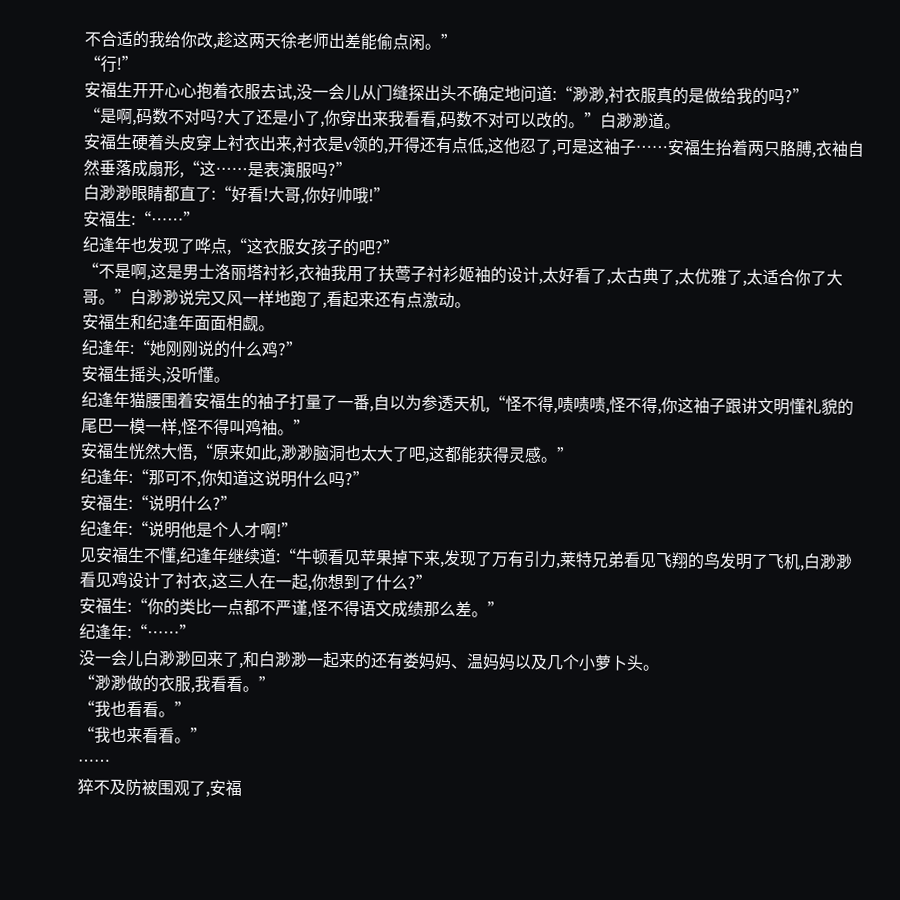不合适的我给你改,趁这两天徐老师出差能偷点闲。”
“行!”
安福生开开心心抱着衣服去试,没一会儿从门缝探出头不确定地问道:“渺渺,衬衣服真的是做给我的吗?”
“是啊,码数不对吗?大了还是小了,你穿出来我看看,码数不对可以改的。”白渺渺道。
安福生硬着头皮穿上衬衣出来,衬衣是v领的,开得还有点低,这他忍了,可是这袖子……安福生抬着两只胳膊,衣袖自然垂落成扇形,“这……是表演服吗?”
白渺渺眼睛都直了:“好看!大哥,你好帅哦!”
安福生:“……”
纪逢年也发现了哗点,“这衣服女孩子的吧?”
“不是啊,这是男士洛丽塔衬衫,衣袖我用了扶莺子衬衫姬袖的设计,太好看了,太古典了,太优雅了,太适合你了大哥。”白渺渺说完又风一样地跑了,看起来还有点激动。
安福生和纪逢年面面相觑。
纪逢年:“她刚刚说的什么鸡?”
安福生摇头,没听懂。
纪逢年猫腰围着安福生的袖子打量了一番,自以为参透天机,“怪不得,啧啧啧,怪不得,你这袖子跟讲文明懂礼貌的尾巴一模一样,怪不得叫鸡袖。”
安福生恍然大悟,“原来如此,渺渺脑洞也太大了吧,这都能获得灵感。”
纪逢年:“那可不,你知道这说明什么吗?”
安福生:“说明什么?”
纪逢年:“说明他是个人才啊!”
见安福生不懂,纪逢年继续道:“牛顿看见苹果掉下来,发现了万有引力,莱特兄弟看见飞翔的鸟发明了飞机,白渺渺看见鸡设计了衬衣,这三人在一起,你想到了什么?”
安福生:“你的类比一点都不严谨,怪不得语文成绩那么差。”
纪逢年:“……”
没一会儿白渺渺回来了,和白渺渺一起来的还有娄妈妈、温妈妈以及几个小萝卜头。
“渺渺做的衣服,我看看。”
“我也看看。”
“我也来看看。”
……
猝不及防被围观了,安福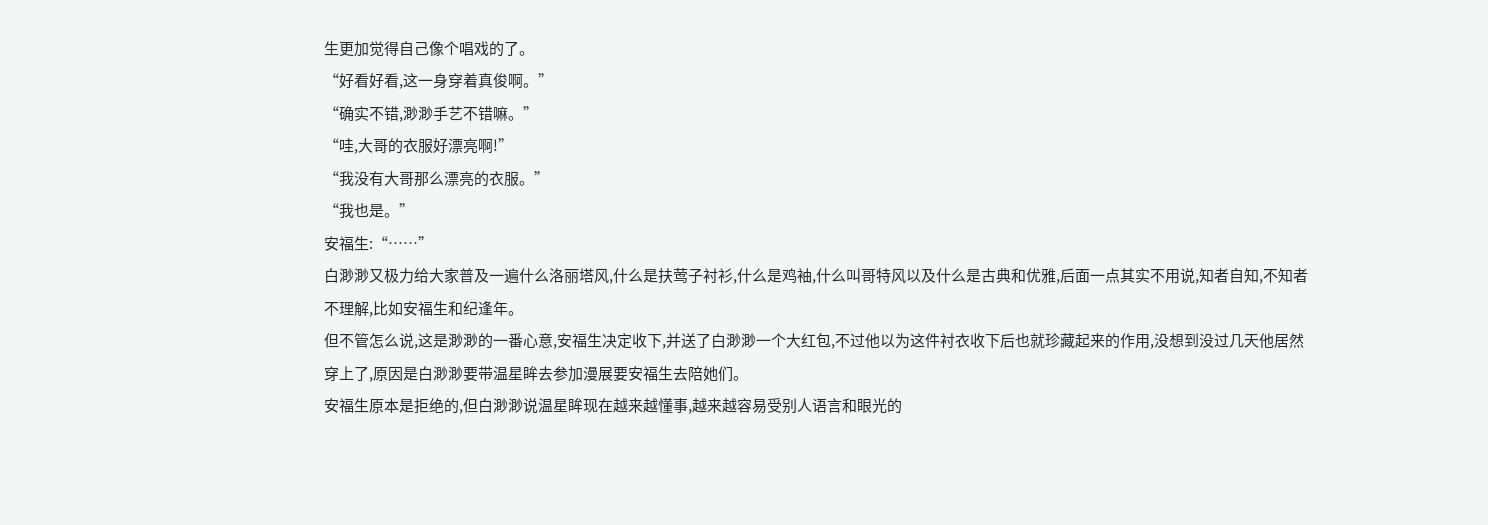生更加觉得自己像个唱戏的了。
“好看好看,这一身穿着真俊啊。”
“确实不错,渺渺手艺不错嘛。”
“哇,大哥的衣服好漂亮啊!”
“我没有大哥那么漂亮的衣服。”
“我也是。”
安福生:“……”
白渺渺又极力给大家普及一遍什么洛丽塔风,什么是扶莺子衬衫,什么是鸡袖,什么叫哥特风以及什么是古典和优雅,后面一点其实不用说,知者自知,不知者不理解,比如安福生和纪逢年。
但不管怎么说,这是渺渺的一番心意,安福生决定收下,并送了白渺渺一个大红包,不过他以为这件衬衣收下后也就珍藏起来的作用,没想到没过几天他居然穿上了,原因是白渺渺要带温星眸去参加漫展要安福生去陪她们。
安福生原本是拒绝的,但白渺渺说温星眸现在越来越懂事,越来越容易受别人语言和眼光的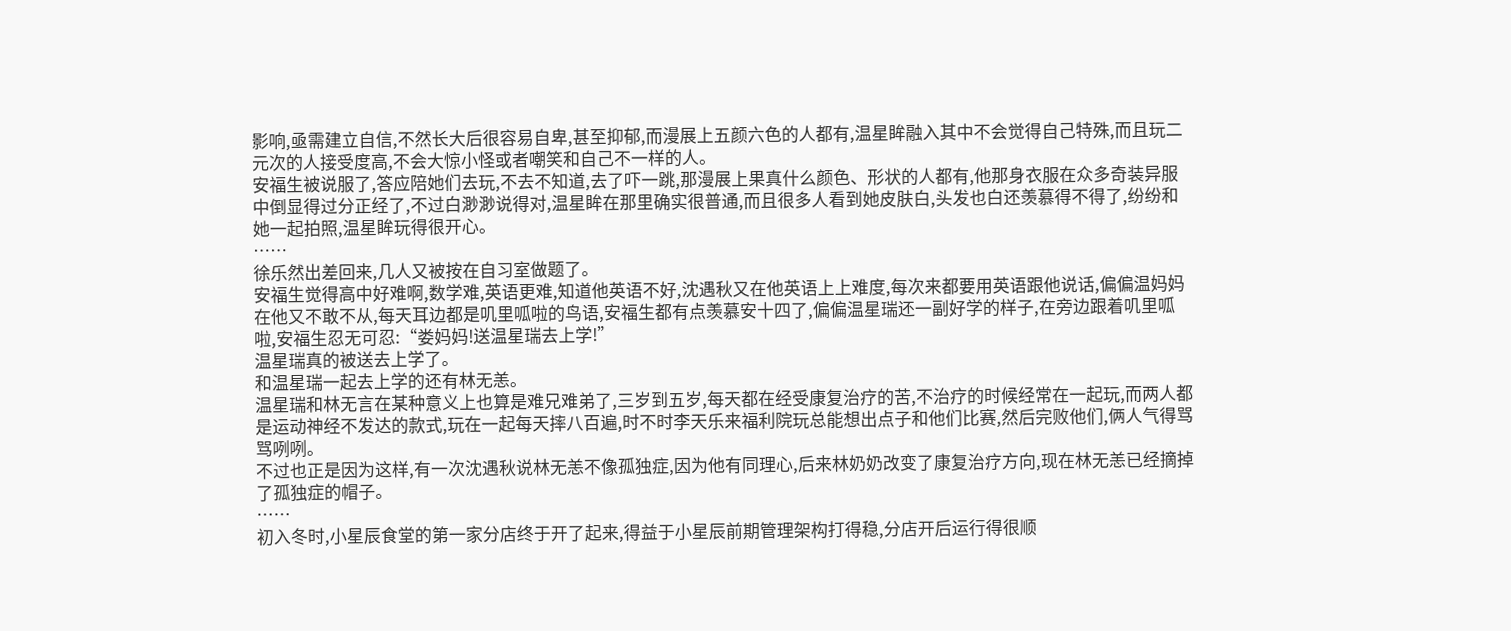影响,亟需建立自信,不然长大后很容易自卑,甚至抑郁,而漫展上五颜六色的人都有,温星眸融入其中不会觉得自己特殊,而且玩二元次的人接受度高,不会大惊小怪或者嘲笑和自己不一样的人。
安福生被说服了,答应陪她们去玩,不去不知道,去了吓一跳,那漫展上果真什么颜色、形状的人都有,他那身衣服在众多奇装异服中倒显得过分正经了,不过白渺渺说得对,温星眸在那里确实很普通,而且很多人看到她皮肤白,头发也白还羡慕得不得了,纷纷和她一起拍照,温星眸玩得很开心。
……
徐乐然出差回来,几人又被按在自习室做题了。
安福生觉得高中好难啊,数学难,英语更难,知道他英语不好,沈遇秋又在他英语上上难度,每次来都要用英语跟他说话,偏偏温妈妈在他又不敢不从,每天耳边都是叽里呱啦的鸟语,安福生都有点羡慕安十四了,偏偏温星瑞还一副好学的样子,在旁边跟着叽里呱啦,安福生忍无可忍:“娄妈妈!送温星瑞去上学!”
温星瑞真的被送去上学了。
和温星瑞一起去上学的还有林无恙。
温星瑞和林无言在某种意义上也算是难兄难弟了,三岁到五岁,每天都在经受康复治疗的苦,不治疗的时候经常在一起玩,而两人都是运动神经不发达的款式,玩在一起每天摔八百遍,时不时李天乐来福利院玩总能想出点子和他们比赛,然后完败他们,俩人气得骂骂咧咧。
不过也正是因为这样,有一次沈遇秋说林无恙不像孤独症,因为他有同理心,后来林奶奶改变了康复治疗方向,现在林无恙已经摘掉了孤独症的帽子。
……
初入冬时,小星辰食堂的第一家分店终于开了起来,得益于小星辰前期管理架构打得稳,分店开后运行得很顺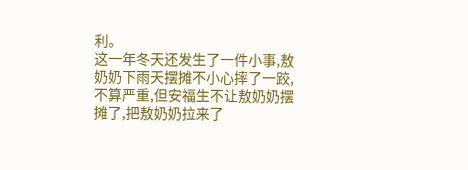利。
这一年冬天还发生了一件小事,敖奶奶下雨天摆摊不小心摔了一跤,不算严重,但安福生不让敖奶奶摆摊了,把敖奶奶拉来了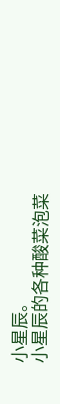小星辰。
小星辰的各种酸菜泡菜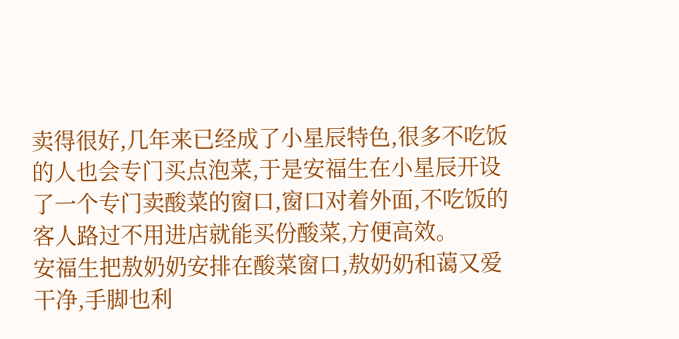卖得很好,几年来已经成了小星辰特色,很多不吃饭的人也会专门买点泡菜,于是安福生在小星辰开设了一个专门卖酸菜的窗口,窗口对着外面,不吃饭的客人路过不用进店就能买份酸菜,方便高效。
安福生把敖奶奶安排在酸菜窗口,敖奶奶和蔼又爱干净,手脚也利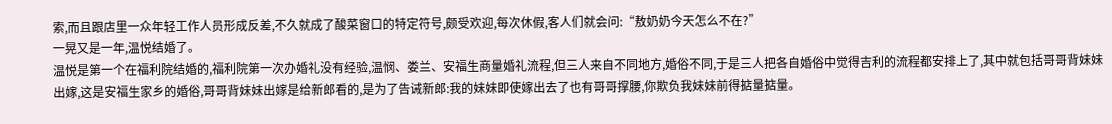索,而且跟店里一众年轻工作人员形成反差,不久就成了酸菜窗口的特定符号,颇受欢迎,每次休假,客人们就会问:“敖奶奶今天怎么不在?”
一晃又是一年,温悦结婚了。
温悦是第一个在福利院结婚的,福利院第一次办婚礼没有经验,温悯、娄兰、安福生商量婚礼流程,但三人来自不同地方,婚俗不同,于是三人把各自婚俗中觉得吉利的流程都安排上了,其中就包括哥哥背妹妹出嫁,这是安福生家乡的婚俗,哥哥背妹妹出嫁是给新郎看的,是为了告诫新郎:我的妹妹即使嫁出去了也有哥哥撑腰,你欺负我妹妹前得掂量掂量。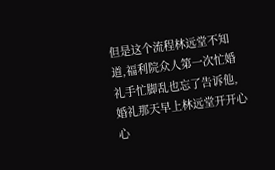但是这个流程林远堂不知道,福利院众人第一次忙婚礼手忙脚乱也忘了告诉他,婚礼那天早上林远堂开开心心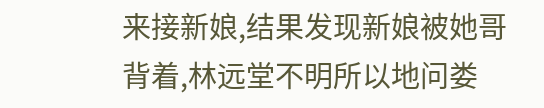来接新娘,结果发现新娘被她哥背着,林远堂不明所以地问娄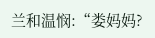兰和温悯:“娄妈妈?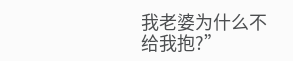我老婆为什么不给我抱?”